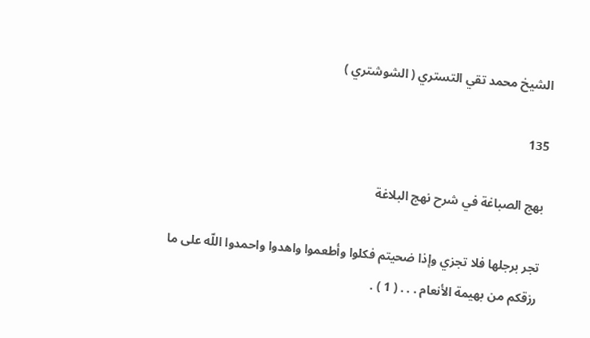الشيخ محمد تقي التستري ( الشوشتري )

135

بهج الصباغة في شرح نهج البلاغة

تجر برجلها فلا تجزي وإذا ضحيتم فكلوا وأطعموا واهدوا واحمدوا اللّه على ما رزقكم من بهيمة الأنعام . . . ( 1 ) .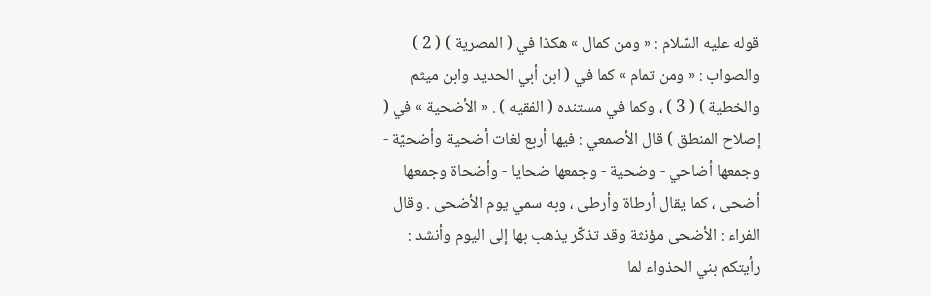قوله عليه السّلام : « ومن كمال » هكذا في ( المصرية ) ( 2 ) والصواب : « ومن تمام » كما في ( ابن أبي الحديد وابن ميثم والخطية ) ( 3 ) ، وكما في مستنده ( الفقيه ) . « الأضحية » في ( إصلاح المنطق ) قال الأصمعي : فيها أربع لغات أضحية وأضحيّة - وجمعها أضاحي - وضحية - وجمعها ضحايا - وأضحاة وجمعها أضحى ، كما يقال أرطاة وأرطى ، وبه سمي يوم الأضحى . وقال الفراء : الأضحى مؤنثة وقد تذكّر يذهب بها إلى اليوم وأنشد : رأيتكم بني الحذواء لما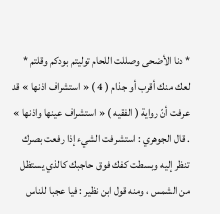* دنا الأضحى وصللت اللحام توليتم بودكم وقلتم * لعك منك أقرب أو جذام ( 4 ) « استشراف اذنها » قد عرفت أنّ رواية ( الفقيه ) « استشراف عينها واذنها » . قال الجوهري : استشرفت الشيء إذا رفعت بصرك تنظر إليه وبسطت كفك فوق حاجبك كالذي يستظل من الشمس ، ومنه قول ابن نظير : فيا عجبا للناس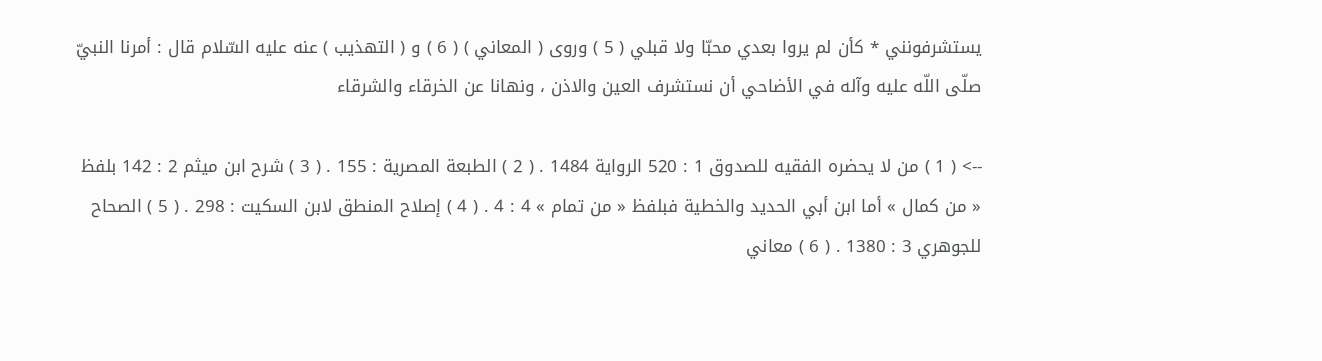يستشرفونني * كأن لم يروا بعدي محبّا ولا قبلي ( 5 ) وروى ( المعاني ) ( 6 ) و ( التهذيب ) عنه عليه السّلام قال : أمرنا النبيّ صلّى اللّه عليه وآله في الأضاحي أن نستشرف العين والاذن ، ونهانا عن الخرقاء والشرقاء

--> ( 1 ) من لا يحضره الفقيه للصدوق 1 : 520 الرواية 1484 . ( 2 ) الطبعة المصرية : 155 . ( 3 ) شرح ابن ميثم 2 : 142 بلفظ « من كمال » أما ابن أبي الحديد والخطية فبلفظ « من تمام » 4 : 4 . ( 4 ) إصلاح المنطق لابن السكيت : 298 . ( 5 ) الصحاح للجوهري 3 : 1380 . ( 6 ) معاني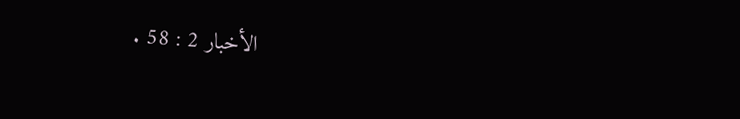الأخبار 2 : 58 .